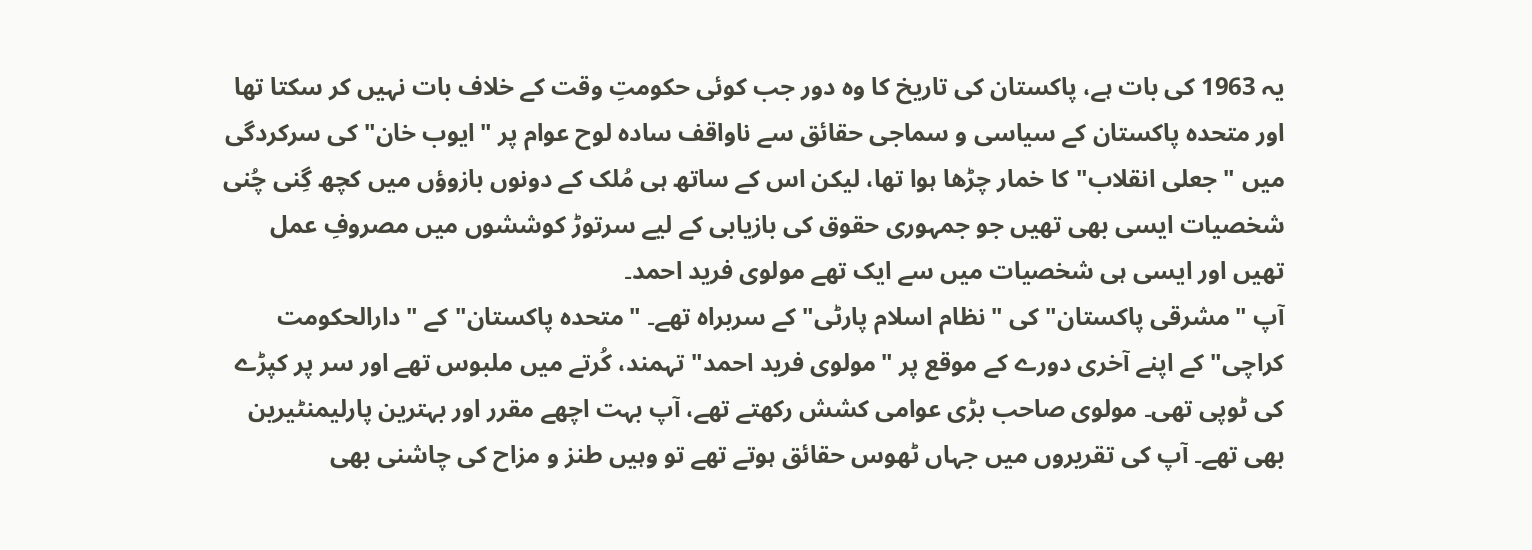یہ 1963 کی بات ہے، پاکستان کی تاریخ کا وہ دور جب کوئی حکومتِ وقت کے خلاف بات نہیں کر سکتا تھا اور متحدہ پاکستان کے سیاسی و سماجی حقائق سے ناواقف سادہ لوح عوام پر "ایوب خان" کی سرکردگی میں "جعلی انقلاب" کا خمار چڑھا ہوا تھا، لیکن اس کے ساتھ ہی مُلک کے دونوں بازوؤں میں کچھ گِنی چُنی شخصیات ایسی بھی تھیں جو جمہوری حقوق کی بازیابی کے لیے سرتوڑ کوششوں ميں مصروفِ عمل تھیں اور ایسی ہی شخصیات میں سے ایک تھے مولوی فرید احمد۔
آپ "مشرقی پاکستان" کی "نظام اسلام پارٹی" کے سربراہ تھے۔ "متحدہ پاکستان" کے "دارالحکومت کراچی" کے اپنے آخری دورے کے موقع پر "مولوی فرید احمد" تہمند، کُرتے میں ملبوس تھے اور سر پر کپڑے کی ٹوپی تھی۔ مولوی صاحب بڑی عوامی کشش رکھتے تھے، آپ بہت اچھے مقرر اور بہترین پارلیمنٹیرین بھی تھے۔ آپ کی تقریروں میں جہاں ٹھوس حقائق ہوتے تھے تو وہیں طنز و مزاح کی چاشنی بھی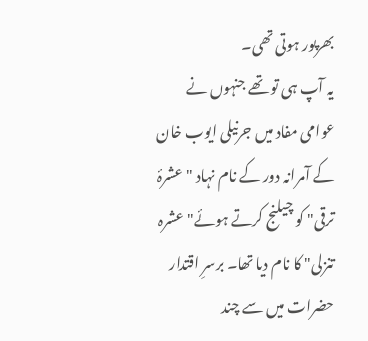بھرپور ہوتی تھی۔
یہ آپ ہی تو تھے جنہوں نے عوامی مفاد میں جرنیلی ایوب خان کے آمرانہ دور کے نام نہاد "عشرۂ ترقی" کو چیلنج کرتے ہوئے"عشرہ تنزلی" کا نام دیا تھا۔ برسرِ اقتدار حضرات میں سے چند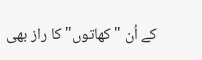کے اُن "کھاتوں" کا راز بھی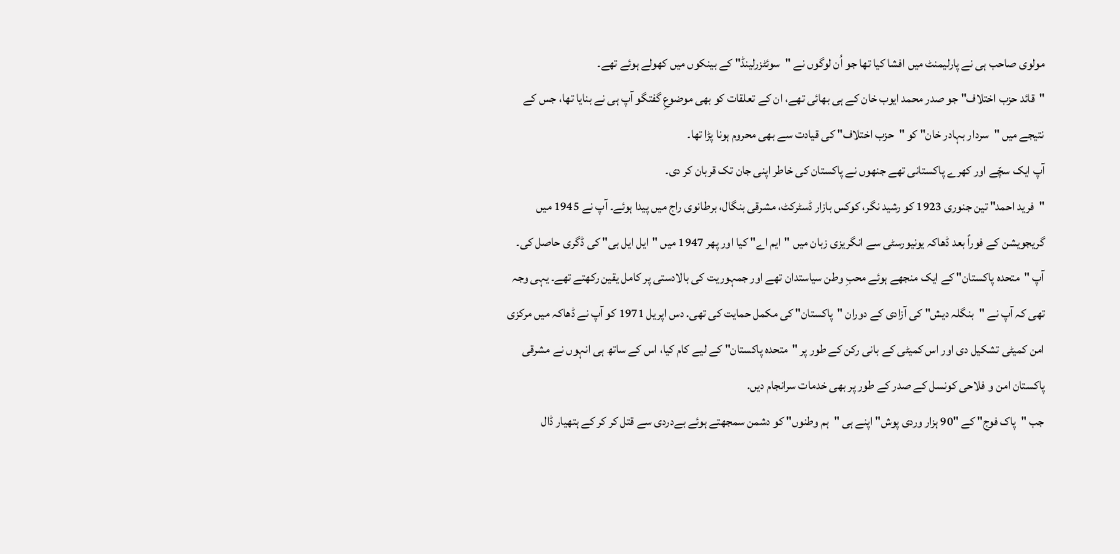مولوی صاحب ہی نے پارلیمنٹ میں افشا کیا تھا جو اُن لوگوں نے "سوئٹزرلینڈ" کے بینکوں میں کھولے ہوئے تھے۔
"قائد حزب اختلاف" جو صدر محمد ایوب خان کے ہی بھائی تھے، ان کے تعلقات کو بھی موضوعِ گفتگو آپ ہی نے بنایا تھا، جس کے نتیجے میں "سردار بہادر خان" کو "حزب اختلاف" کی قیادت سے بھی محروم ہونا پڑا تھا۔
آپ ایک سچّے اور کھرے پاکستانی تھے جنھوں نے پاکستان کی خاطر اپنی جان تک قربان کر دی۔
"فرید احمد" تین جنوری 1923 کو رشید نگر، کوکس بازار ڈسٹرکٹ، مشرقی بنگال، برطانوی راج میں پیدا ہوئے۔ آپ نے 1945 میں گریجویشن کے فوراً بعد ڈھاکہ یونیورسٹی سے انگریزی زبان میں "ایم اے" کیا اور پھر 1947 میں "ایل ایل بی" کی ڈگری حاصل کی۔ آپ "متحدہ پاکستان" کے ایک منجھے ہوئے محبِ وطن سیاستدان تھے اور جمہوریت کی بالادستی پر کامل یقین رکھتے تھے۔ یہی وجہ تھی کہ آپ نے "بنگلہ دیش" کی آزادی کے دوران "پاکستان" کی مکمل حمایت کی تھی. دس اپریل 1971 کو آپ نے ڈھاکہ میں مرکزی امن کمیٹی تشکیل دی اور اس کمیٹی کے بانی رکن کے طور پر "متحدہ پاکستان" کے لیے کام کیا، اس کے ساتھ ہی انہوں نے مشرقی پاکستان امن و فلاحی کونسل کے صدر کے طور پر بھی خدمات سرانجام دیں.
جب "پاک فوج" کے "90 ہزار وردی پوش" اپنے ہی "ہم وطنوں" کو دشمن سمجھتے ہوئے بےدردی سے قتل کر کر کے ہتھیار ڈال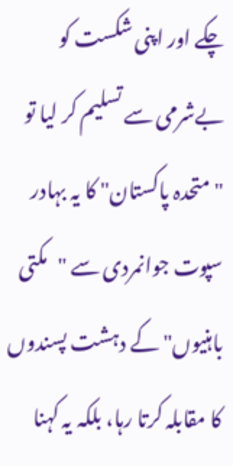چکے اور اپنی شکست کو بےشرمی سے تسلیم کر لیا تو "متحدہ پاکستان" کا یہ بہادر سپوت جوانمردی سے "مکتی باہنیوں" کے دہشت پسندوں کا مقابلہ کرتا رہا، بلکہ یہ کہنا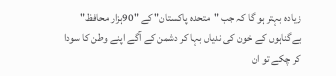زیادہ بہتر ہو گا کہ جب "متحدہ پاکستان" کے "90ہزار محافظ" بےگناہوں کے خون کی ندیاں بہا کر دشمن کے آگے اپنے وطن کا سودا کر چکے تو ان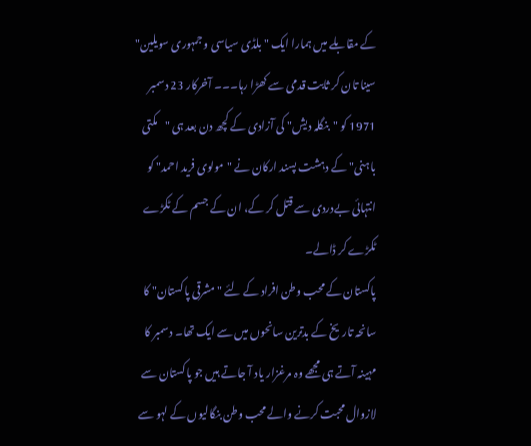کے مقابلے میں ہمارا ایک "بلڈی سیاسی و جمہوری سویلین" سینا تان کر ثابت قدمی سے کھڑا رہا۔۔۔ آخرکار 23 دسمبر 1971 کو "بنگلہ دیش" کی آزادی کے کچھ دن بعد ہی "مکتی باہنی" کے دہشت پسند ارکان نے "مولوی فرید احمد" کو انتہائی بےدردی سے قتل کر کے، ان کے جسم کے ٹکڑے ٹکڑے کر ڈالے۔
پاکستان کے محب وطن افراد کے لئے "مشرقی پاکستان" کا سانحہ تاریخ کے بدترین سانحوں میں سے ایک تھا۔ دسمبر کا مہینہ آتے ہی مجھے وہ مرغزار یاد آ جاتے ہیں جو پاکستان سے لازوال محبت کرنے والے محب وطن بنگالیوں کے لہو سے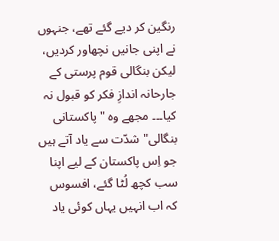رنگین کر دیے گئے تھے، جنہوں نے اپنی جانیں نچھاور کردیں، لیکن بنگالی قوم پرستی کے جارحانہ اندازِ فکر کو قبول نہ کیا۔۔۔ مجھے وہ "پاکستانی بنگالی" شدّت سے یاد آتے ہیں جو اِس پاکستان کے لیے اپنا سب کچھ لُٹا گئے، افسوس کہ اب انہیں یہاں کوئی یاد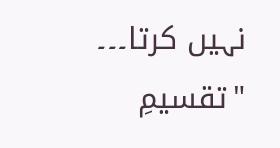نہیں کرتا۔۔۔
"تقسیمِ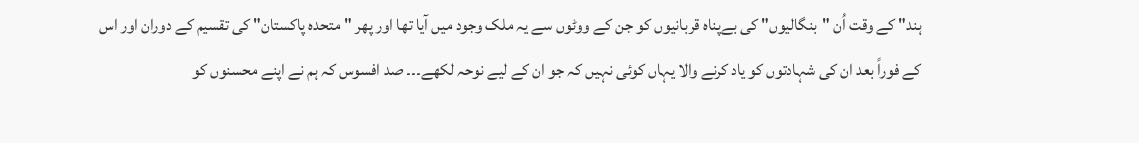ہند" کے وقت اُن "بنگالیوں" کی بےپناہ قربانیوں کو جن کے ووٹوں سے یہ ملک وجود میں آیا تھا اور پھر "متحدہ پاکستان" کی تقسیم کے دوران اور اس کے فوراً بعد ان کی شہادتوں کو یاد کرنے والا یہاں کوئی نہیں کہ جو ان کے لیے نوحہ لکھے۔۔۔ صد افسوس کہ ہم نے اپنے محسنوں کو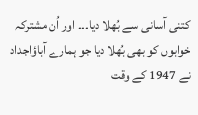کتنی آسانی سے بُھلا دیا۔۔۔ اور اُن مشترکہ خوابوں کو بھی بُھلا دیا جو ہمارے آباؤاجداد نے 1947 کے وقت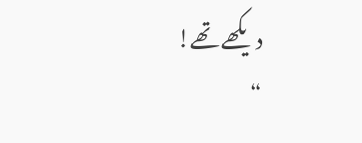دیکھے تھے!
“